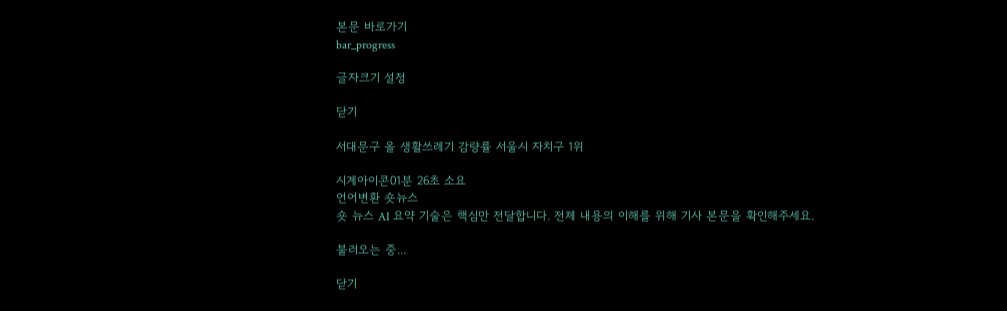본문 바로가기
bar_progress

글자크기 설정

닫기

서대문구 올 생활쓰레기 감량률 서울시 자치구 1위

시계아이콘01분 26초 소요
언어변환 숏뉴스
숏 뉴스 AI 요약 기술은 핵심만 전달합니다. 전체 내용의 이해를 위해 기사 본문을 확인해주세요.

불러오는 중...

닫기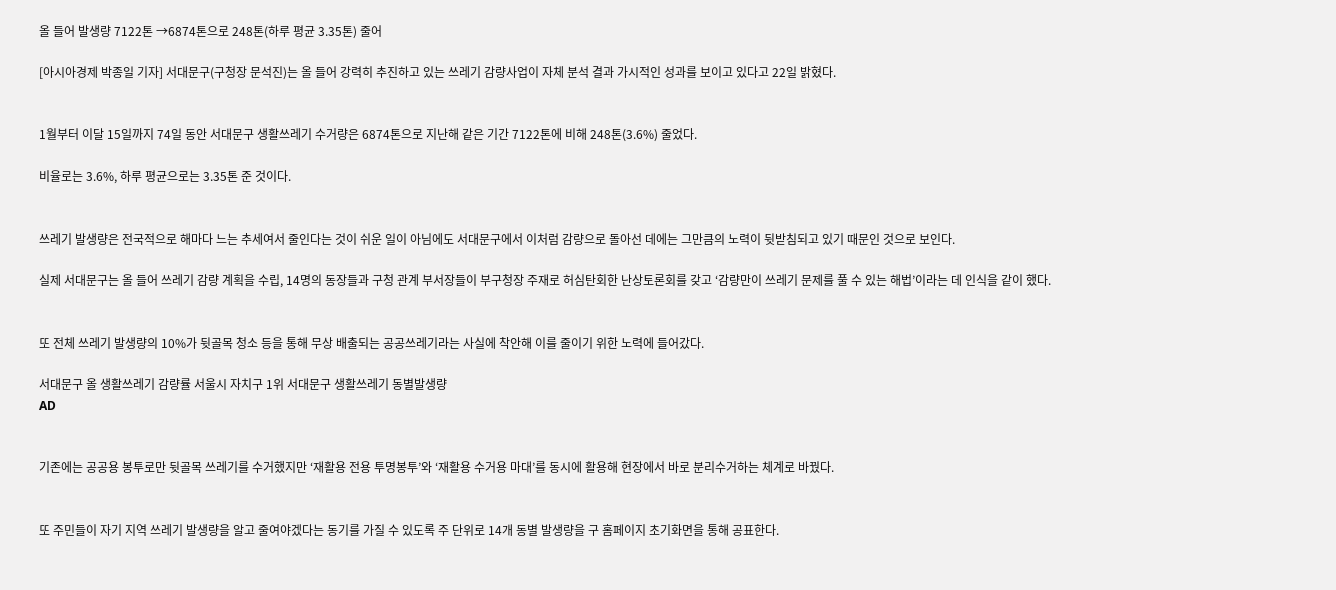올 들어 발생량 7122톤 →6874톤으로 248톤(하루 평균 3.35톤) 줄어

[아시아경제 박종일 기자] 서대문구(구청장 문석진)는 올 들어 강력히 추진하고 있는 쓰레기 감량사업이 자체 분석 결과 가시적인 성과를 보이고 있다고 22일 밝혔다.


1월부터 이달 15일까지 74일 동안 서대문구 생활쓰레기 수거량은 6874톤으로 지난해 같은 기간 7122톤에 비해 248톤(3.6%) 줄었다.

비율로는 3.6%, 하루 평균으로는 3.35톤 준 것이다.


쓰레기 발생량은 전국적으로 해마다 느는 추세여서 줄인다는 것이 쉬운 일이 아님에도 서대문구에서 이처럼 감량으로 돌아선 데에는 그만큼의 노력이 뒷받침되고 있기 때문인 것으로 보인다.

실제 서대문구는 올 들어 쓰레기 감량 계획을 수립, 14명의 동장들과 구청 관계 부서장들이 부구청장 주재로 허심탄회한 난상토론회를 갖고 ‘감량만이 쓰레기 문제를 풀 수 있는 해법’이라는 데 인식을 같이 했다.


또 전체 쓰레기 발생량의 10%가 뒷골목 청소 등을 통해 무상 배출되는 공공쓰레기라는 사실에 착안해 이를 줄이기 위한 노력에 들어갔다.

서대문구 올 생활쓰레기 감량률 서울시 자치구 1위 서대문구 생활쓰레기 동별발생량
AD


기존에는 공공용 봉투로만 뒷골목 쓰레기를 수거했지만 ‘재활용 전용 투명봉투’와 ‘재활용 수거용 마대’를 동시에 활용해 현장에서 바로 분리수거하는 체계로 바꿨다.


또 주민들이 자기 지역 쓰레기 발생량을 알고 줄여야겠다는 동기를 가질 수 있도록 주 단위로 14개 동별 발생량을 구 홈페이지 초기화면을 통해 공표한다.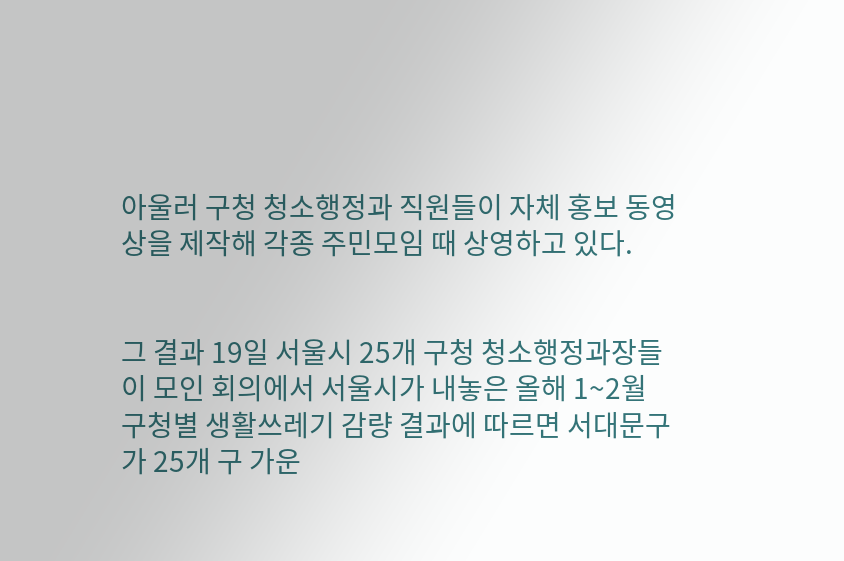아울러 구청 청소행정과 직원들이 자체 홍보 동영상을 제작해 각종 주민모임 때 상영하고 있다.


그 결과 19일 서울시 25개 구청 청소행정과장들이 모인 회의에서 서울시가 내놓은 올해 1~2월 구청별 생활쓰레기 감량 결과에 따르면 서대문구가 25개 구 가운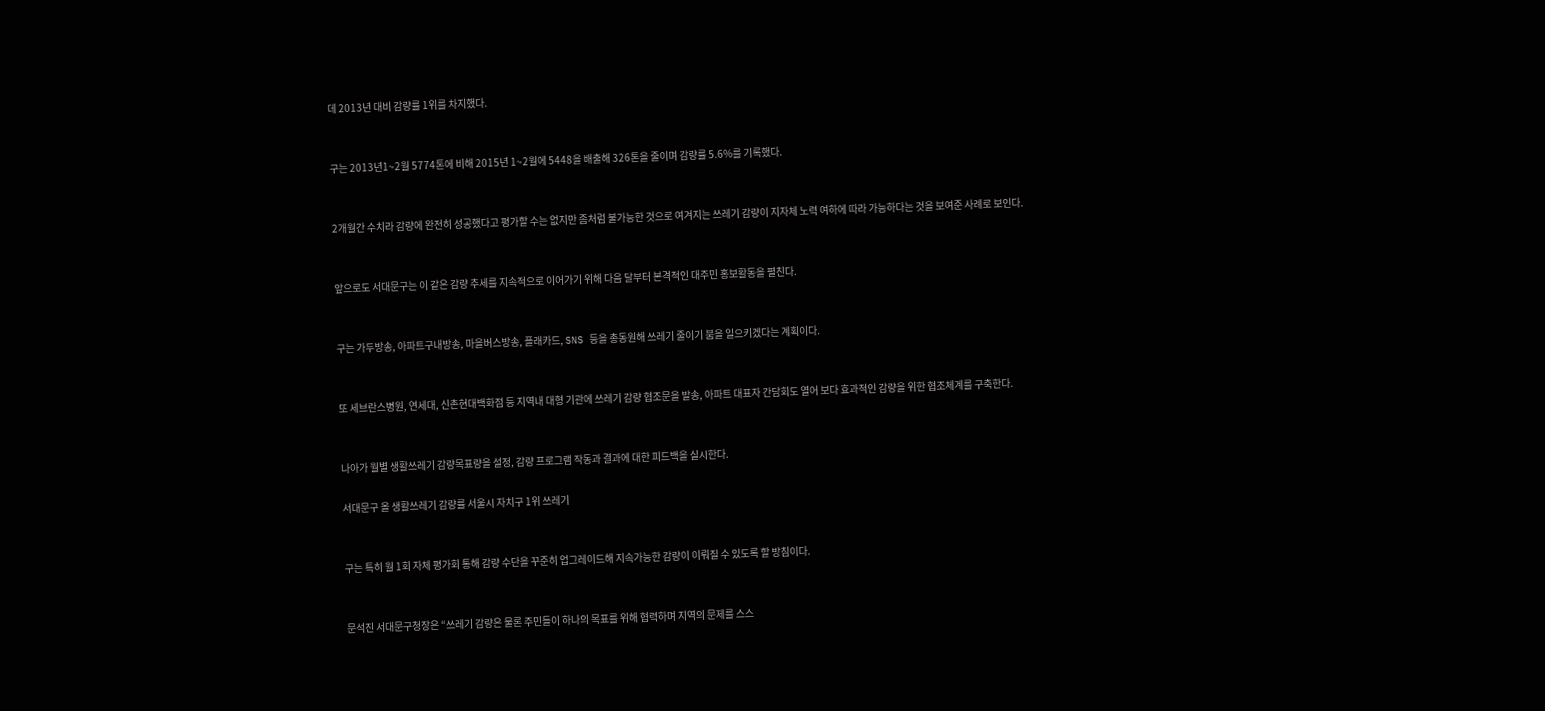데 2013년 대비 감량률 1위를 차지했다.


구는 2013년1~2월 5774톤에 비해 2015년 1~2월에 5448을 배출해 326톤을 줄이며 감량률 5.6%를 기록했다.


2개월간 수치라 감량에 완전히 성공했다고 평가할 수는 없지만 좀처럼 불가능한 것으로 여겨지는 쓰레기 감량이 지자체 노력 여하에 따라 가능하다는 것을 보여준 사례로 보인다.


앞으로도 서대문구는 이 같은 감량 추세를 지속적으로 이어가기 위해 다음 달부터 본격적인 대주민 홍보활동을 펼친다.


구는 가두방송, 아파트구내방송, 마을버스방송, 플래카드, SNS 등을 총동원해 쓰레기 줄이기 붐을 일으키겠다는 계획이다.


또 세브란스병원, 연세대, 신촌현대백화점 등 지역내 대형 기관에 쓰레기 감량 협조문을 발송, 아파트 대표자 간담회도 열어 보다 효과적인 감량을 위한 협조체계를 구축한다.


나아가 월별 생활쓰레기 감량목표량을 설정, 감량 프로그램 작동과 결과에 대한 피드백을 실시한다.

서대문구 올 생활쓰레기 감량률 서울시 자치구 1위 쓰레기


구는 특히 월 1회 자체 평가회 통해 감량 수단을 꾸준히 업그레이드해 지속가능한 감량이 이뤄질 수 있도록 할 방침이다.


문석진 서대문구청장은 “쓰레기 감량은 물론 주민들이 하나의 목표를 위해 협력하며 지역의 문제를 스스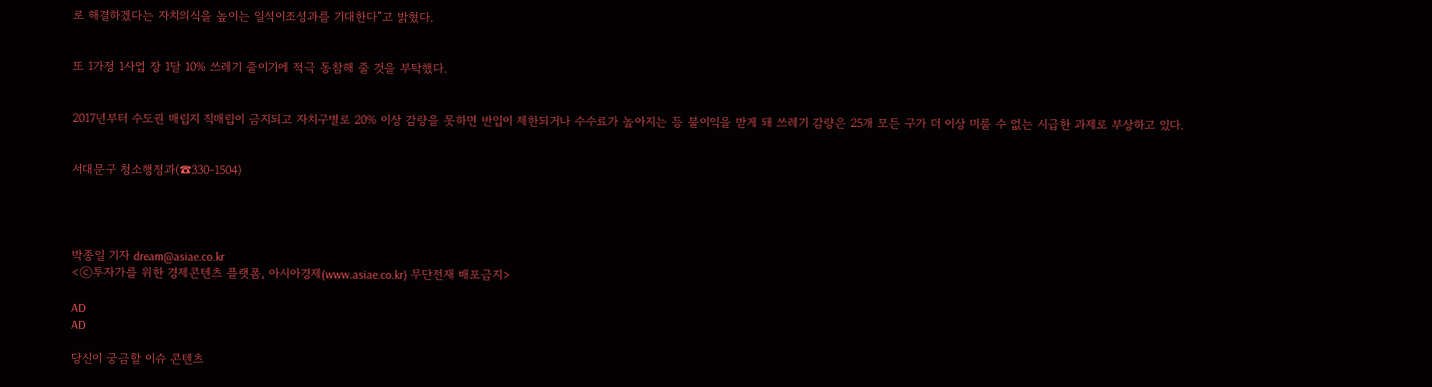로 해결하겠다는 자치의식을 높이는 일석이조성과를 기대한다”고 밝혔다.


또 1가정 1사업 장 1달 10% 쓰레기 줄이기에 적극 동참해 줄 것을 부탁했다.


2017년부터 수도권 매립지 직매립이 금지되고 자치구별로 20% 이상 감량을 못하면 반입이 제한되거나 수수료가 높아지는 등 불이익을 받게 돼 쓰레기 감량은 25개 모든 구가 더 이상 미룰 수 없는 시급한 과제로 부상하고 있다.


서대문구 청소행정과(☎330-1504)




박종일 기자 dream@asiae.co.kr
<ⓒ투자가를 위한 경제콘텐츠 플랫폼, 아시아경제(www.asiae.co.kr) 무단전재 배포금지>

AD
AD

당신이 궁금할 이슈 콘텐츠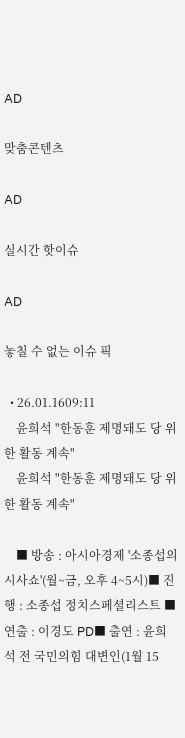AD

맞춤콘텐츠

AD

실시간 핫이슈

AD

놓칠 수 없는 이슈 픽

  • 26.01.1609:11
    윤희석 "한동훈 제명돼도 당 위한 활동 계속"
    윤희석 "한동훈 제명돼도 당 위한 활동 계속"

    ■ 방송 : 아시아경제 '소종섭의 시사쇼'(월~금, 오후 4~5시)■ 진행 : 소종섭 정치스페셜리스트 ■ 연출 : 이경도 PD■ 출연 : 윤희석 전 국민의힘 대변인(1월 15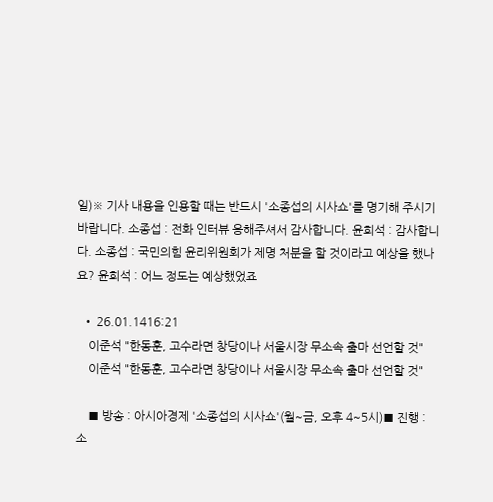일)※ 기사 내용을 인용할 때는 반드시 '소종섭의 시사쇼'를 명기해 주시기 바랍니다. 소종섭 : 전화 인터뷰 응해주셔서 감사합니다. 윤희석 : 감사합니다. 소종섭 : 국민의힘 윤리위원회가 제명 처분을 할 것이라고 예상을 했나요? 윤희석 : 어느 정도는 예상했었죠

  • 26.01.1416:21
    이준석 "한동훈, 고수라면 창당이나 서울시장 무소속 출마 선언할 것"
    이준석 "한동훈, 고수라면 창당이나 서울시장 무소속 출마 선언할 것"

    ■ 방송 : 아시아경제 '소종섭의 시사쇼'(월~금, 오후 4~5시)■ 진행 : 소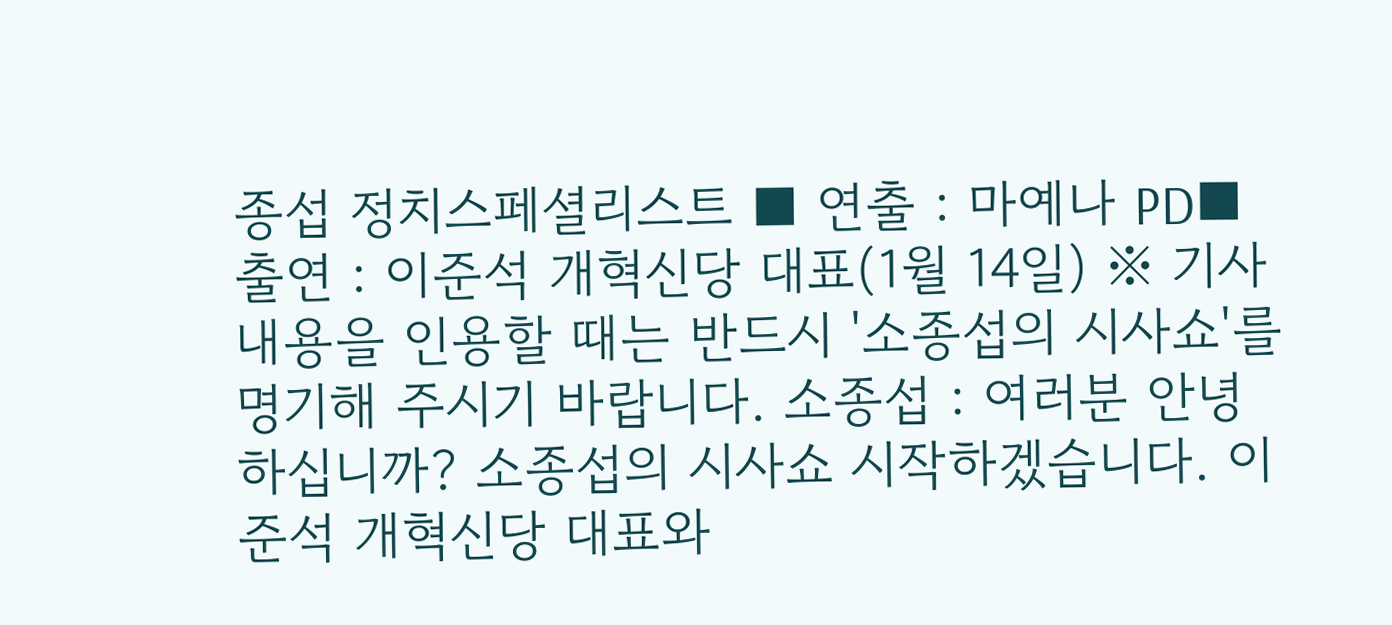종섭 정치스페셜리스트 ■ 연출 : 마예나 PD■ 출연 : 이준석 개혁신당 대표(1월 14일) ※ 기사 내용을 인용할 때는 반드시 '소종섭의 시사쇼'를 명기해 주시기 바랍니다. 소종섭 : 여러분 안녕하십니까? 소종섭의 시사쇼 시작하겠습니다. 이준석 개혁신당 대표와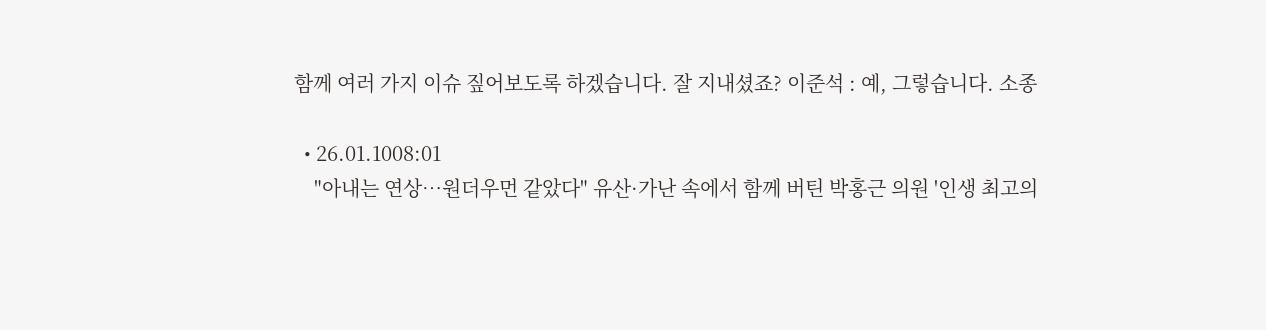함께 여러 가지 이슈 짚어보도록 하겠습니다. 잘 지내셨죠? 이준석 : 예, 그렇습니다. 소종

  • 26.01.1008:01
    "아내는 연상…원더우먼 같았다" 유산·가난 속에서 함께 버틴 박홍근 의원 '인생 최고의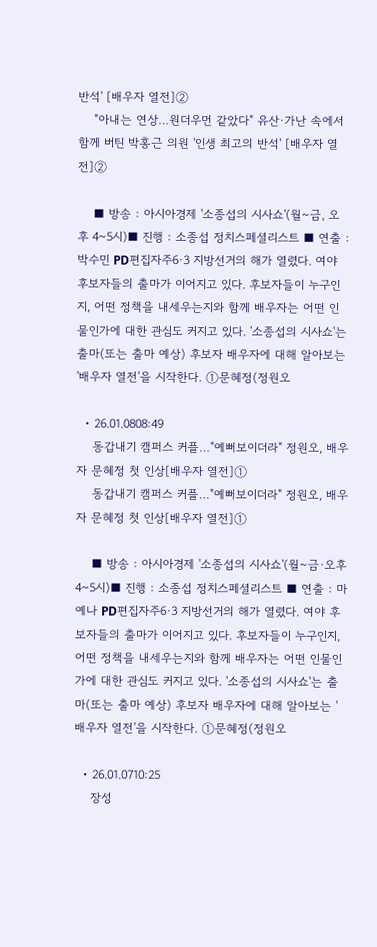반석' [배우자 열전]②
    "아내는 연상…원더우먼 같았다" 유산·가난 속에서 함께 버틴 박홍근 의원 '인생 최고의 반석' [배우자 열전]②

    ■ 방송 : 아시아경제 '소종섭의 시사쇼'(월~금, 오후 4~5시)■ 진행 : 소종섭 정치스페셜리스트 ■ 연출 : 박수민 PD편집자주6·3 지방선거의 해가 열렸다. 여야 후보자들의 출마가 이어지고 있다. 후보자들이 누구인지, 어떤 정책을 내세우는지와 함께 배우자는 어떤 인물인가에 대한 관심도 커지고 있다. '소종섭의 시사쇼'는 출마(또는 출마 예상) 후보자 배우자에 대해 알아보는 '배우자 열전'을 시작한다. ①문혜정(정원오

  • 26.01.0808:49
    동갑내기 캠퍼스 커플…"예뻐보이더라" 정원오, 배우자 문혜정 첫 인상[배우자 열전]①
    동갑내기 캠퍼스 커플…"예뻐보이더라" 정원오, 배우자 문혜정 첫 인상[배우자 열전]①

    ■ 방송 : 아시아경제 '소종섭의 시사쇼'(월~금·오후 4~5시)■ 진행 : 소종섭 정치스페셜리스트 ■ 연출 : 마예나 PD편집자주6·3 지방선거의 해가 열렸다. 여야 후보자들의 출마가 이어지고 있다. 후보자들이 누구인지, 어떤 정책을 내세우는지와 함께 배우자는 어떤 인물인가에 대한 관심도 커지고 있다. '소종섭의 시사쇼'는 출마(또는 출마 예상) 후보자 배우자에 대해 알아보는 '배우자 열전'을 시작한다. ①문혜정(정원오

  • 26.01.0710:25
    장성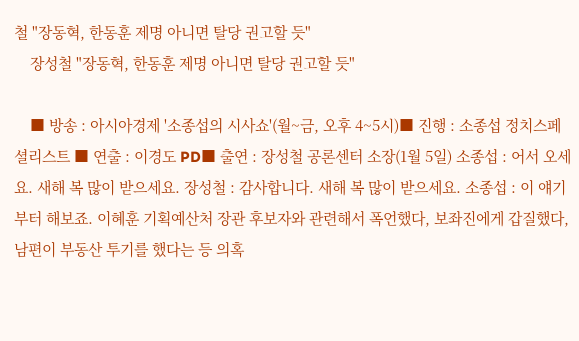철 "장동혁, 한동훈 제명 아니면 탈당 권고할 듯"
    장성철 "장동혁, 한동훈 제명 아니면 탈당 권고할 듯"

    ■ 방송 : 아시아경제 '소종섭의 시사쇼'(월~금, 오후 4~5시)■ 진행 : 소종섭 정치스페셜리스트 ■ 연출 : 이경도 PD■ 출연 : 장성철 공론센터 소장(1월 5일) 소종섭 : 어서 오세요. 새해 복 많이 받으세요. 장성철 : 감사합니다. 새해 복 많이 받으세요. 소종섭 : 이 얘기부터 해보죠. 이혜훈 기획예산처 장관 후보자와 관련해서 폭언했다, 보좌진에게 갑질했다, 남편이 부동산 투기를 했다는 등 의혹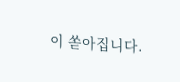이 쏟아집니다.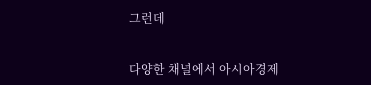그런데


다양한 채널에서 아시아경제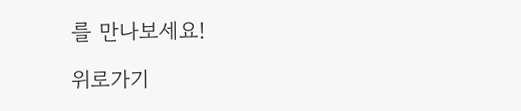를 만나보세요!

위로가기